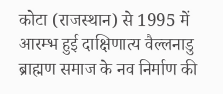कोटा (राजस्थान) से 1995 में आरम्भ हुई दाक्षिणात्य वैल्लनाडु ब्राह्मण समाज के नव निर्माण की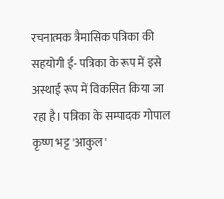रचनात्मक त्रैमासिक पत्रिका की सहयोगी ई- पत्रिका के रूप में इसे अस्थाई रूप में विकसित किया जा रहा है। पत्रिका के सम्पादक गोपाल कृष्ण भट्ट 'आकुल'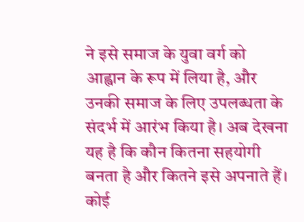ने इसे समाज के युवा वर्ग को आह्वान के रूप में लिया है, और उनकी समाज के लिए उपलब्धता के संदर्भ में आरंभ किया है। अब देखना यह है कि कौन कितना सहयोगी बनता है और कितने इसे अपनाते हैं।
कोई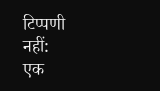टिप्पणी नहीं:
एक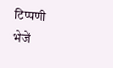टिप्पणी भेजें